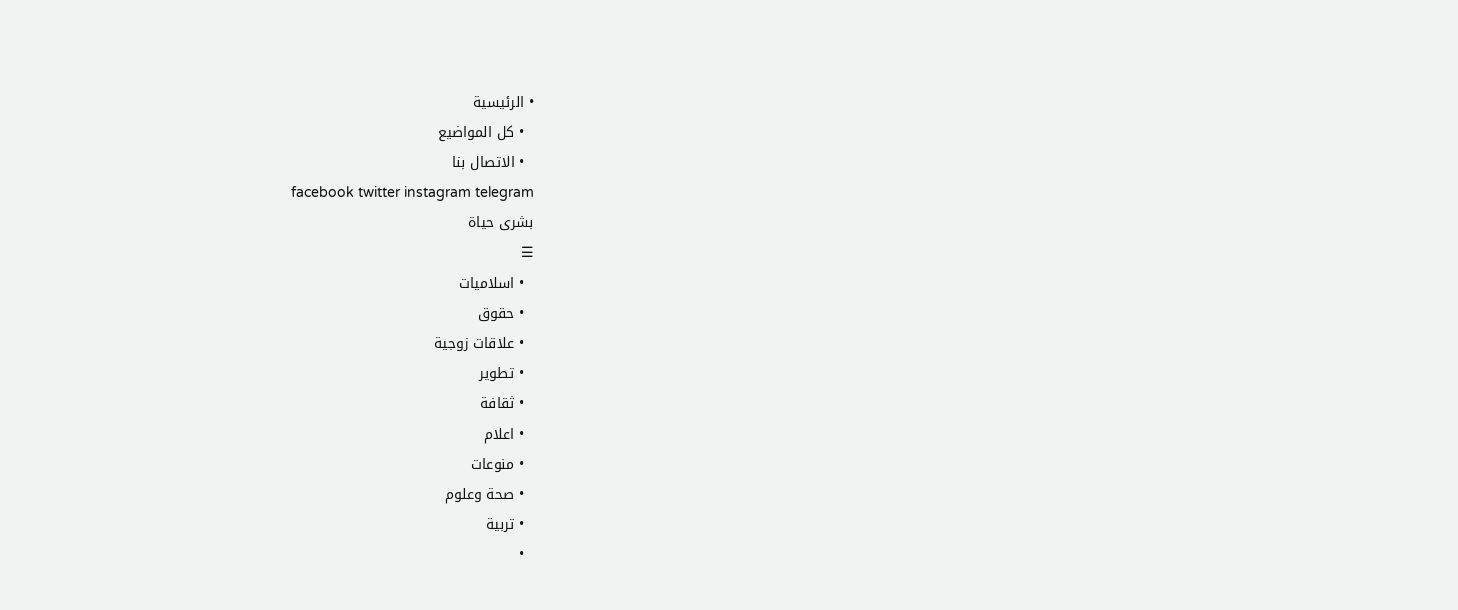• الرئيسية
  • كل المواضيع
  • الاتصال بنا
facebook twitter instagram telegram
بشرى حياة
☰
  • اسلاميات
  • حقوق
  • علاقات زوجية
  • تطوير
  • ثقافة
  • اعلام
  • منوعات
  • صحة وعلوم
  • تربية
  •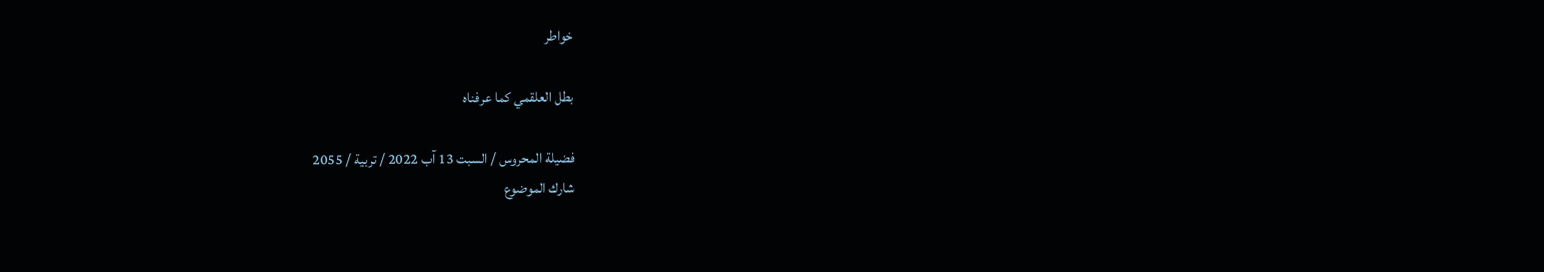خواطر

بطل العلقمي كما عرفناه

فضيلة المحروس / السبت 13 آب 2022 / تربية / 2055
شارك الموضوع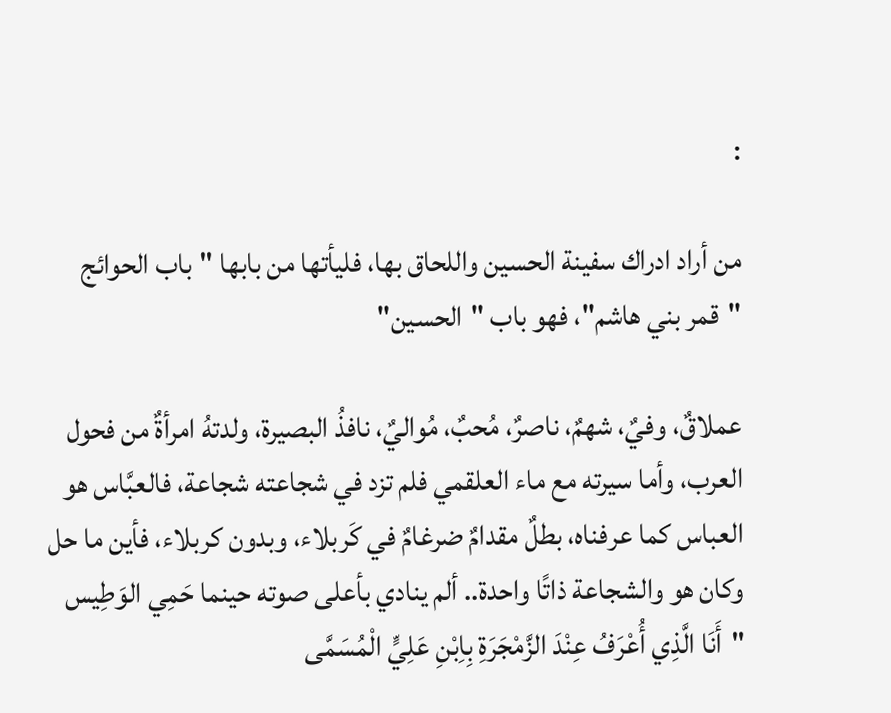:

من أراد ادراك سفينة الحسين واللحاق بها، فليأتها من بابها "باب الحوائج "قمر بني هاشم"، فهو باب "الحسين"

عملاقٌ، وفيٌ، شهمٌ، ناصرٌ، مُحبٌ، مُواليٌ، نافذُ البصيرة، ولدتهُ امرأةٌ من فحول العرب، وأما سيرته مع ماء العلقمي فلم تزد في شجاعته شجاعة، فالعبَّاس هو العباس كما عرفناه، بطلٌ مقدامٌ ضرغامٌ في كَربلاء، وبدون كربلاء، فأين ما حل وكان هو والشجاعة ذاتًا واحدة.. ألم ينادي بأعلى صوته حينما حَمِي الوَطِيس "أَنَا الَّذِي أُعْرَفُ عِنْدَ الزَّمْجَرَةِ بِاِبْنِ عَلِيٍّ الْمُسَمَّى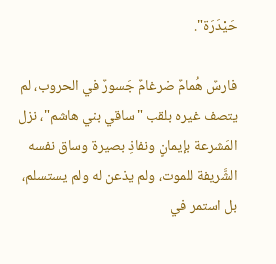حَيْدَرَة".

فارسٌ هُمامٌ ضرغامٌ جَسورٌ في الحروب، لم يتصف غيره بلقب "ساقي بني هاشم"، نزل المَشرعة بإيمانٍ ونفاذِ بصيرة وساق نفسه الشَّريفة للموت، ولم يذعن له ولم يستسلم، بل استمر في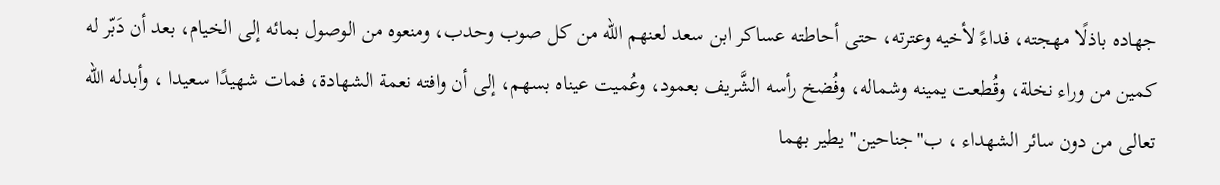جهاده باذلًا مهجته، فداءً لأخيه وعترته، حتى أحاطته عساكر ابن سعد لعنهم الله من كل صوب وحدب، ومنعوه من الوصول بمائه إلى الخيام، بعد أن دَبّر له كمين من وراء نخلة، وقُطعت يمينه وشماله، وفُضخ رأسه الشَّريف بعمود، وعُميت عيناه بسهم، إلى أن وافته نعمة الشهادة، فمات شهيدًا سعيدا ، وأبدله الله تعالى من دون سائر الشهداء ، ب"جناحين" يطير بهما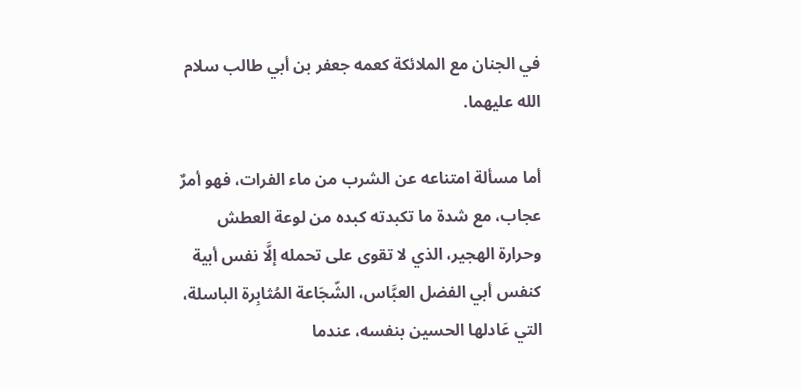في الجنان مع الملائكة كعمه جعفر بن أبي طالب سلام الله عليهما.

أما مسألة امتناعه عن الشرب من ماء الفرات، فهو أمرٌ عجاب، مع شدة ما تكبدته كبده من لوعة العطش وحرارة الهجير، الذي لا تقوى على تحمله إلَّا نفس أبية كنفس أبي الفضل العبَّاس، الشّجَاعة المُثابِرة الباسلة، التي عَادلها الحسين بنفسه، عندما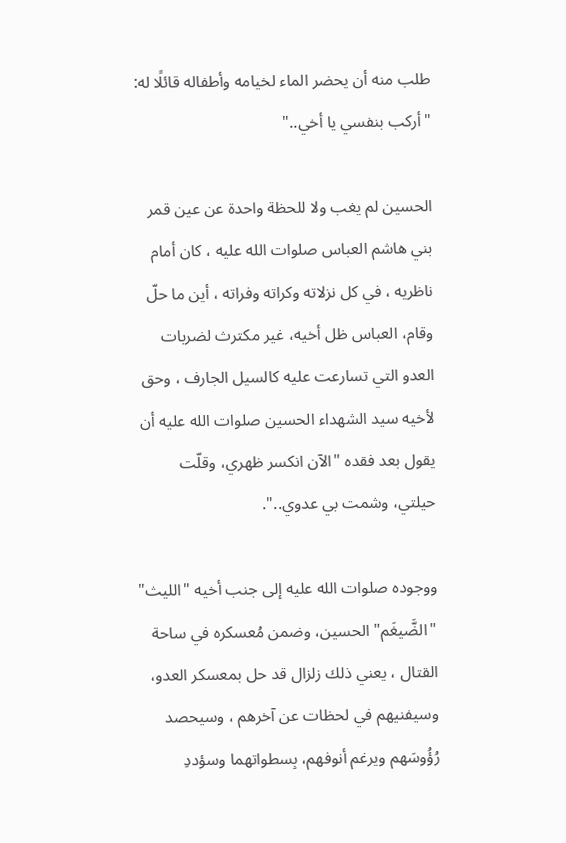طلب منه أن يحضر الماء لخيامه وأطفاله قائلًا له: "أركب بنفسي يا أخي.."

الحسين لم يغب ولا للحظة واحدة عن عين قمر بني هاشم العباس صلوات الله عليه ، كان أمام ناظريه ، في كل نزلاته وكراته وفراته ، أين ما حلّ وقام، العباس ظل أخيه، غير مكترث لضربات العدو التي تسارعت عليه كالسيل الجارف ، وحق لأخيه سيد الشهداء الحسين صلوات الله عليه أن يقول بعد فقده "الآن انكسر ظهري، وقلّت حيلتي، وشمت بي عدوي..".

ووجوده صلوات الله عليه إلى جنب أخيه "الليث" "الضَّيغَم" الحسين، وضمن مُعسكره في ساحة القتال ، يعني ذلك زلزال قد حل بمعسكر العدو، وسيفنيهم في لحظات عن آخرهم ، وسيحصد رُؤُوسَهم ويرغم أنوفهم، بِسطواتهما وسؤددِ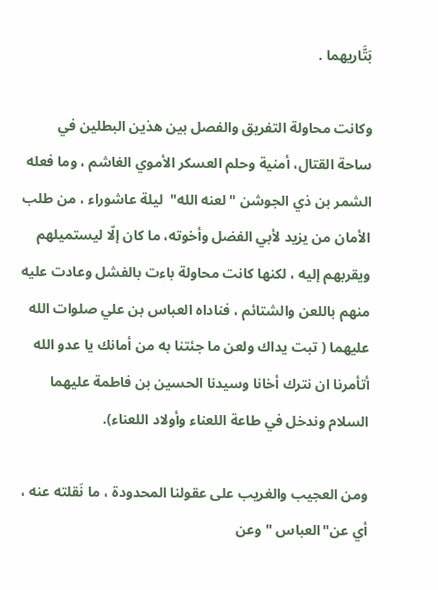بَتَّاريهما .

وكانت محاولة التفريق والفصل بين هذين البطلين في ساحة القتال، أمنية وحلم العسكر الأموي الغاشم ، وما فعله الشمر بن ذي الجوشن "لعنه الله"  ليلة عاشوراء ، من طلب الأمان من يزيد لأبي الفضل وأخوته، ما كان إلّا ليستميلهم ويقربهم إليه ، لكنها كانت محاولة باءت بالفشل وعادت عليه منهم باللعن والشتائم ، فناداه العباس بن علي صلوات الله عليهما ( تبت يداك ولعن ما جئتنا به من أمانك يا عدو الله أتأمرنا ان نترك أخانا وسيدنا الحسين بن فاطمة عليهما السلام وندخل في طاعة اللعناء وأولاد اللعناء).

ومن العجيب والغريب على عقولنا المحدودة ، ما نَقلته عنه ، أي عن"العباس " وعن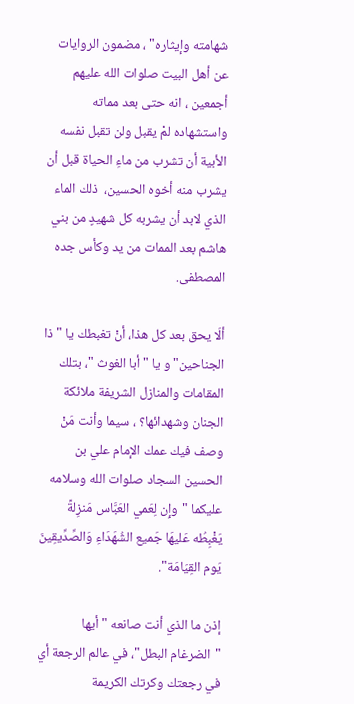شهامته وإيثاره" ، مضمون الروايات عن أهل البيت صلوات الله عليهم أجمعين ، انه حتى بعد مماته واستشهاده لمْ يقبل ولن تقبل نفسه الأبية أن تشرب من ماءِ الحياة قبل أن يشرب منه أخوه الحسين،  ذلك الماء الذي لابد أن يشربه كل شهيدٍ من بني هاشم بعد الممات من يد وكأس جده المصطفى.

ألَا يحق بعد كل هذا، أنْ تغبطك يا "ذا الجناحين" و يا "أبا الغوث "، بتلك المقامات والمنازل الشريفة ملائكة الجنان وشهدائها؟ ، سيما وأنت مَنْ وصف فيك عمك الإمام علي بن الحسين السجاد صلوات الله وسلامه عليكما "وإِن لِعَمي العَبَّاس مَنزِلةً يَغْبِطُه عَليهَا جَميع الشُهَدَاءِ وَالصِّدِّيقِينَ يَوم القِيَامَة".

إذن ما الذي أنت صانعه " أيها "الضرغام البطل"، في عالم الرجعة أي في رجعتك وكرتك الكريمة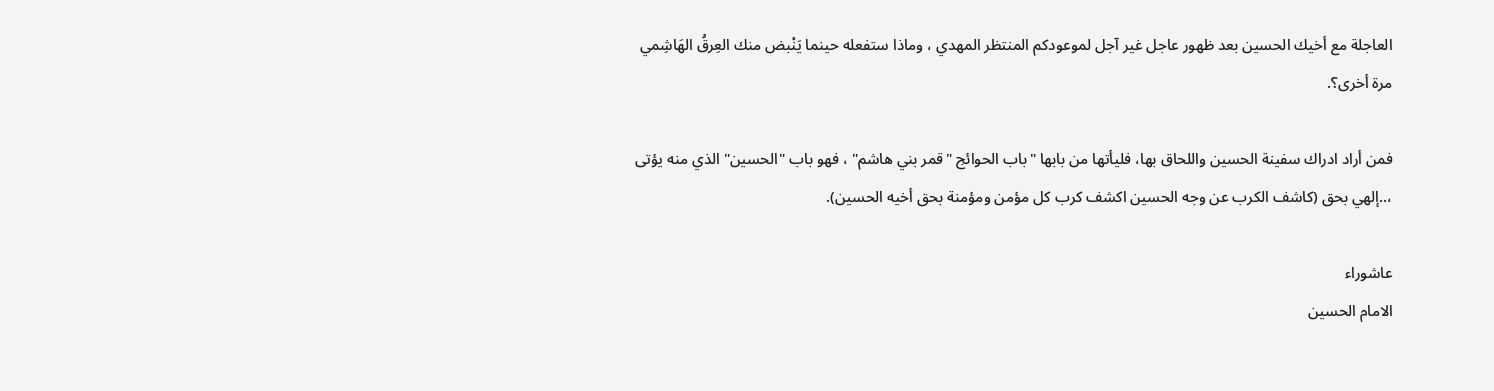العاجلة مع أخيك الحسين بعد ظهور عاجل غير آجل لموعودكم المنتظر المهدي ، وماذا ستفعله حينما يَنْبض منك العِرقُ الهَاشِمي مرة أخرى؟.

فمن أراد ادراك سفينة الحسين واللحاق بها، فليأتها من بابها "باب الحوائج "قمر بني هاشم" ، فهو باب "الحسين" الذي منه يؤتى ،..إلهي بحق (كاشف الكرب عن وجه الحسين اكشف كرب كل مؤمن ومؤمنة بحق أخيه الحسين).

عاشوراء
الامام الحسين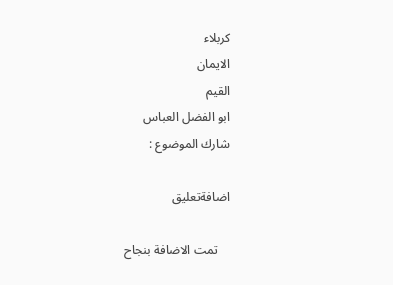كربلاء
الايمان
القيم
ابو الفضل العباس
شارك الموضوع :

اضافةتعليق

    تمت الاضافة بنجاح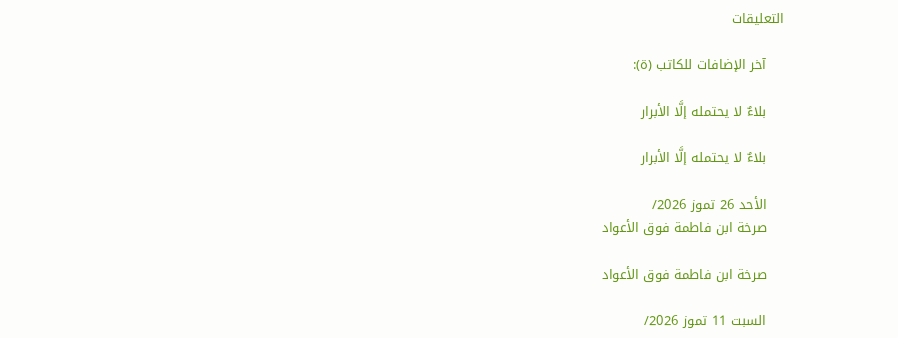التعليقات

    آخر الإضافات للكاتب (ة):

    بلاءٌ لا يحتمله إلَّا الأبرار

    بلاءٌ لا يحتمله إلَّا الأبرار

    الأحد 26 تموز 2026/
    صرخة ابن فاطمة فوق الأعواد

    صرخة ابن فاطمة فوق الأعواد

    السبت 11 تموز 2026/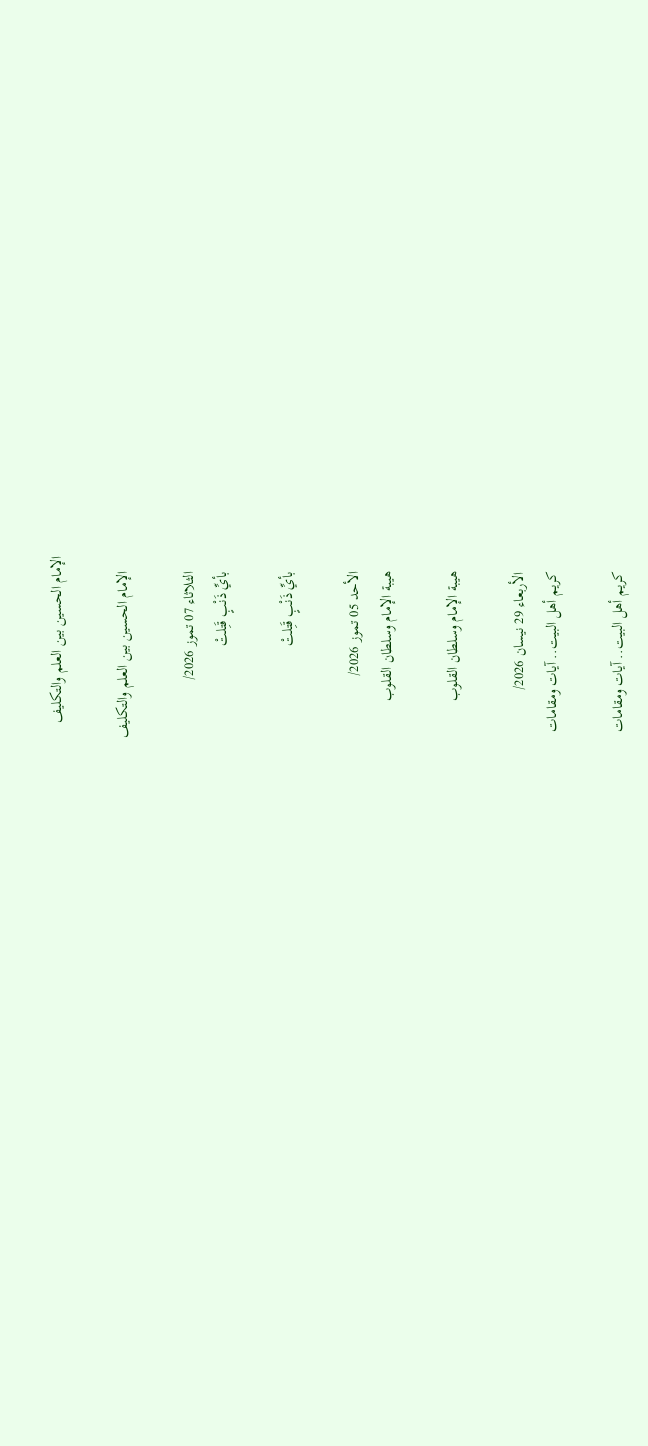الإمام الحسين بين العلم والتكليف

    الإمام الحسين بين العلم والتكليف

    الثلاثاء 07 تموز 2026/
    بأيِّ ذَنْبٍ قَتِلتْ

    بأيِّ ذَنْبٍ قَتِلتْ

    الأحد 05 تموز 2026/
    هيبة الإمام وسلطان القلوب

    هيبة الإمام وسلطان القلوب

    الأربعاء 29 نيسان 2026/
    كريم أهل البيت.. آيات ومقامات

    كريم أهل البيت.. آيات ومقامات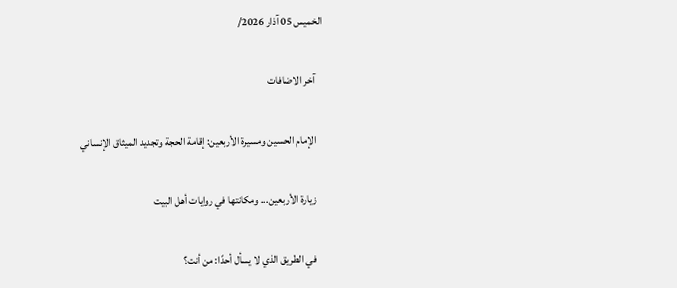الخميس 05 آذار 2026/

    آخر الاضافات

    الإمام الحسين ومسيرة الأربعين: إقامة الحجة وتجديد الميثاق الإنساني

    زيارة الأربعين... ومكانتها في روايات أهل البيت

    في الطريق الذي لا يسأل أحدًا: من أنت؟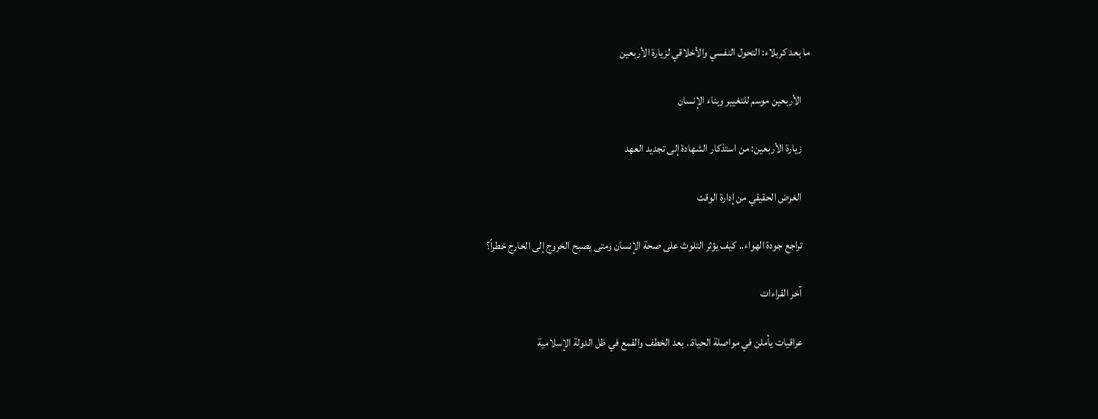ما بعد كربلاء: التحول النفسي والأخلاقي لزيارة الأربعين

    الأربعين موسم للتغيير وبناء الإنسان

    زيارة الأربعين: من استذكار الشهادة إلى تجديد العهد

    الغرض الحقيقي من إدارة الوقت

    تراجع جودة الهواء.. كيف يؤثر التلوث على صحة الإنسان ومتى يصبح الخروج إلى الخارج خطراً؟

    آخر القراءات

    عراقيات يأملن في مواصلة الحياة.. بعد الخطف والقمع في ظل الدولة الإسلامية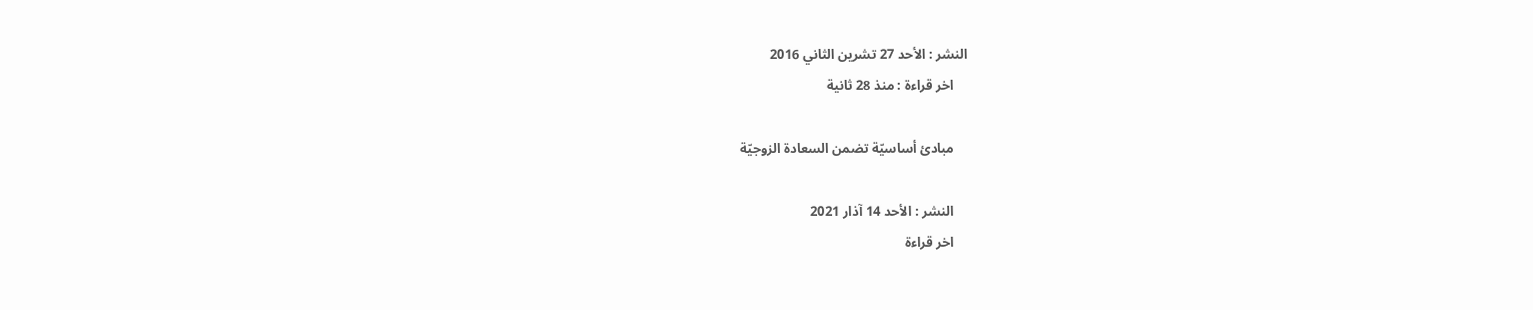النشر : الأحد 27 تشرين الثاني 2016
    اخر قراءة : منذ 28 ثانية

    مبادئ أساسيّة تضمن السعادة الزوجيّة

    النشر : الأحد 14 آذار 2021
    اخر قراءة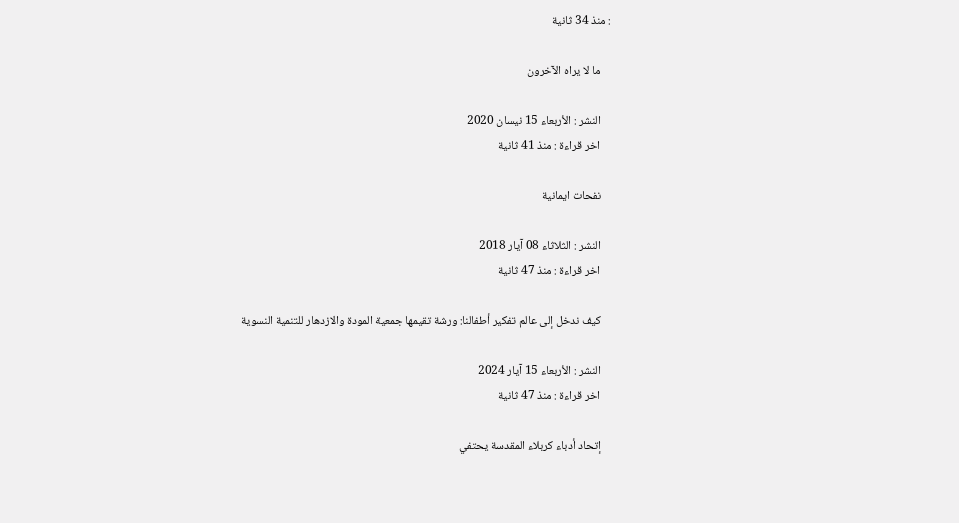: منذ 34 ثانية

    ما لا يراه الآخرون

    النشر : الأربعاء 15 نيسان 2020
    اخر قراءة : منذ 41 ثانية

    نفحات ايمانية

    النشر : الثلاثاء 08 آيار 2018
    اخر قراءة : منذ 47 ثانية

    كيف ندخل إلى عالم تفكير أطفالنا: ورشة تقيمها جمعية المودة والازدهار للتنمية النسوية

    النشر : الأربعاء 15 آيار 2024
    اخر قراءة : منذ 47 ثانية

    إتحاد أدباء كربلاء المقدسة يحتفي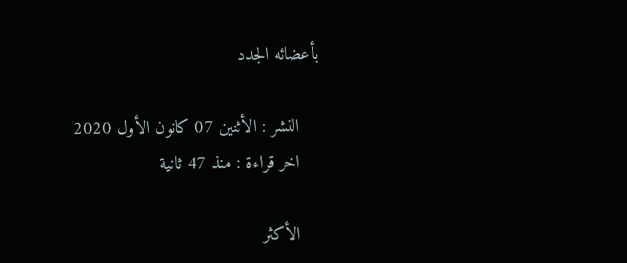بأعضائه الجدد

    النشر : الأثنين 07 كانون الأول 2020
    اخر قراءة : منذ 47 ثانية

    الأكثر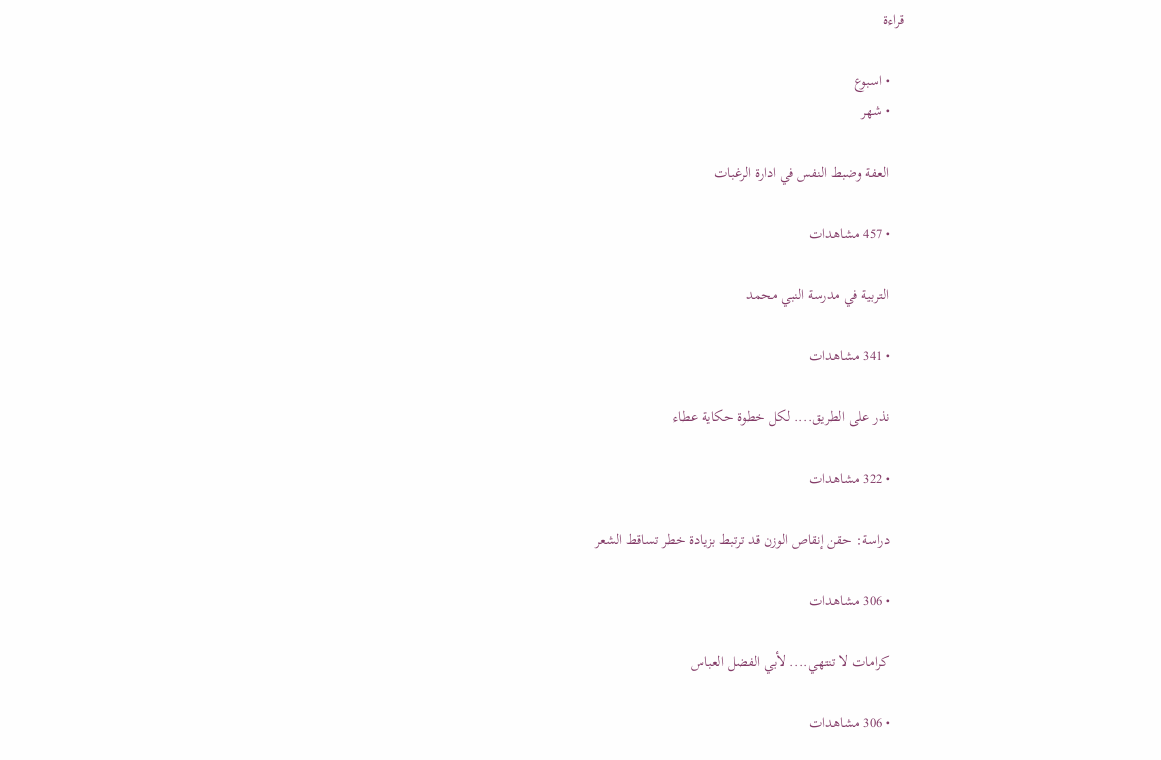قراءة

    • اسبوع
    • شهر

    العفة وضبط النفس في ادارة الرغبات

    • 457 مشاهدات

    التربية في مدرسة النبي محمد

    • 341 مشاهدات

    نذر على الطريق.... لكل خطوة حكاية عطاء

    • 322 مشاهدات

    دراسة: حقن إنقاص الوزن قد ترتبط بزيادة خطر تساقط الشعر

    • 306 مشاهدات

    كرامات لا تنتهي.... لأبي الفضل العباس

    • 306 مشاهدات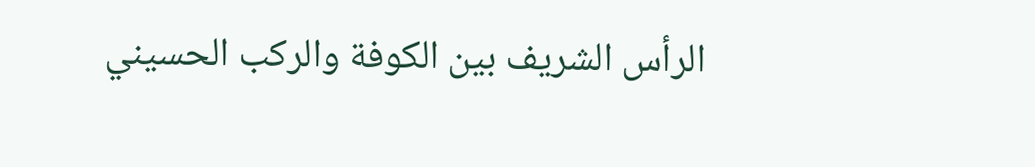الرأس الشريف بين الكوفة والركب الحسيني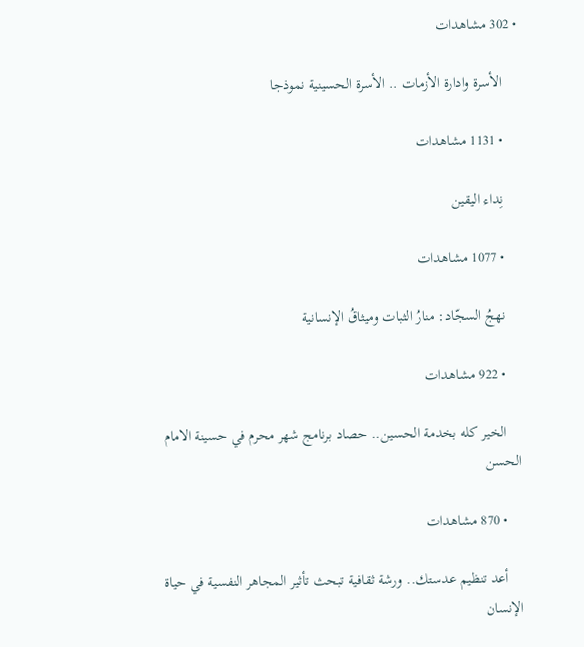• 302 مشاهدات

    الأسرة وادارة الأزمات .. الأسرة الحسينية نموذجا

    • 1131 مشاهدات

    نِداء اليقين

    • 1077 مشاهدات

    نهجُ السجّاد: منارُ الثبات وميثاقُ الإنسانية

    • 922 مشاهدات

    الخير كله بخدمة الحسين.. حصاد برنامج شهر محرم في حسينة الامام الحسن

    • 870 مشاهدات

    أعد تنظيم عدستك.. ورشة ثقافية تبحث تأثير المجاهر النفسية في حياة الإنسان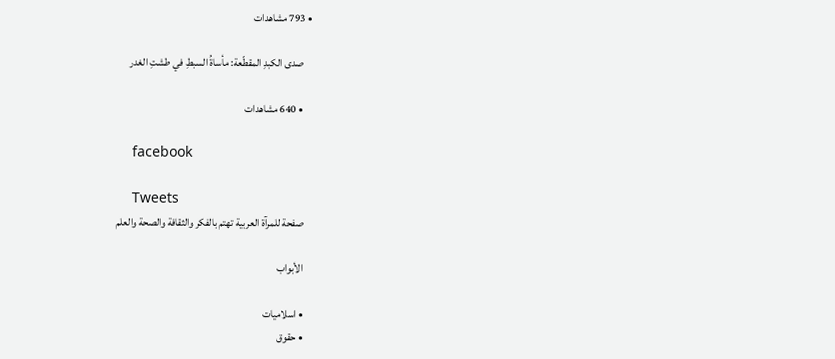• 793 مشاهدات

    صدى الكبدِ المقطّعة: مأساةُ السبطِ في طشتِ الغدر

    • 640 مشاهدات

    facebook

    Tweets
    صفحة للمرآة العربية تهتم بالفكر والثقافة والصحة والعلم

    الأبواب

    • اسلاميات
    • حقوق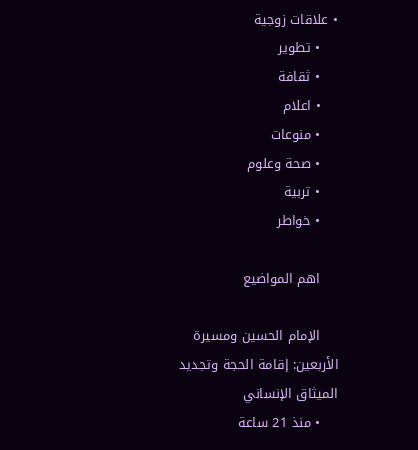• علاقات زوجية
    • تطوير
    • ثقافة
    • اعلام
    • منوعات
    • صحة وعلوم
    • تربية
    • خواطر

    اهم المواضيع

    الإمام الحسين ومسيرة الأربعين: إقامة الحجة وتجديد الميثاق الإنساني
    • منذ 21 ساعة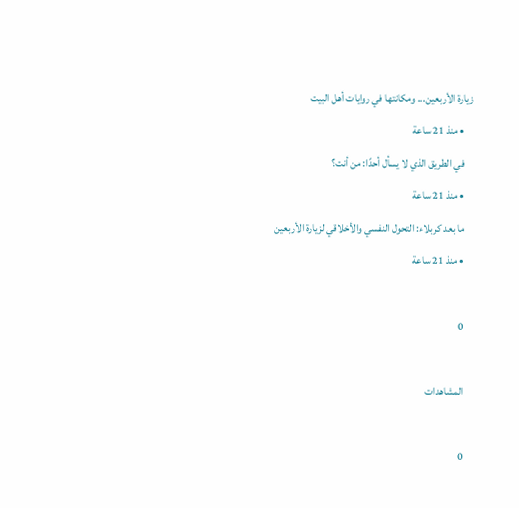زيارة الأربعين... ومكانتها في روايات أهل البيت
    • منذ 21 ساعة
    في الطريق الذي لا يسأل أحدًا: من أنت؟
    • منذ 21 ساعة
    ما بعد كربلاء: التحول النفسي والأخلاقي لزيارة الأربعين
    • منذ 21 ساعة

    0

    المشاهدات

    0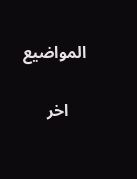المواضيع

    اخر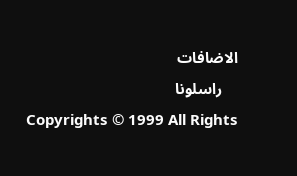الاضافات
    راسلونا
    Copyrights © 1999 All Rights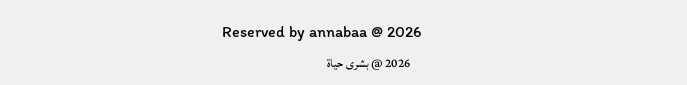Reserved by annabaa @ 2026
    2026 @ بشرى حياة